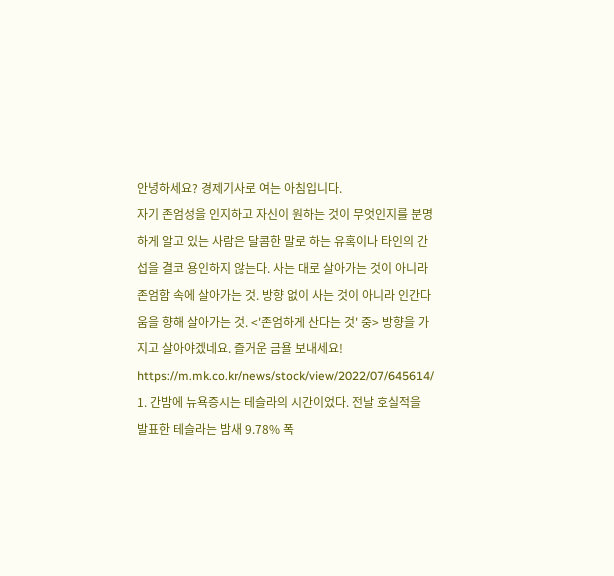안녕하세요? 경제기사로 여는 아침입니다.
자기 존엄성을 인지하고 자신이 원하는 것이 무엇인지를 분명하게 알고 있는 사람은 달콤한 말로 하는 유혹이나 타인의 간섭을 결코 용인하지 않는다. 사는 대로 살아가는 것이 아니라 존엄함 속에 살아가는 것. 방향 없이 사는 것이 아니라 인간다움을 향해 살아가는 것. <'존엄하게 산다는 것' 중> 방향을 가지고 살아야겠네요. 즐거운 금욜 보내세요!
https://m.mk.co.kr/news/stock/view/2022/07/645614/
1. 간밤에 뉴욕증시는 테슬라의 시간이었다. 전날 호실적을 발표한 테슬라는 밤새 9.78% 폭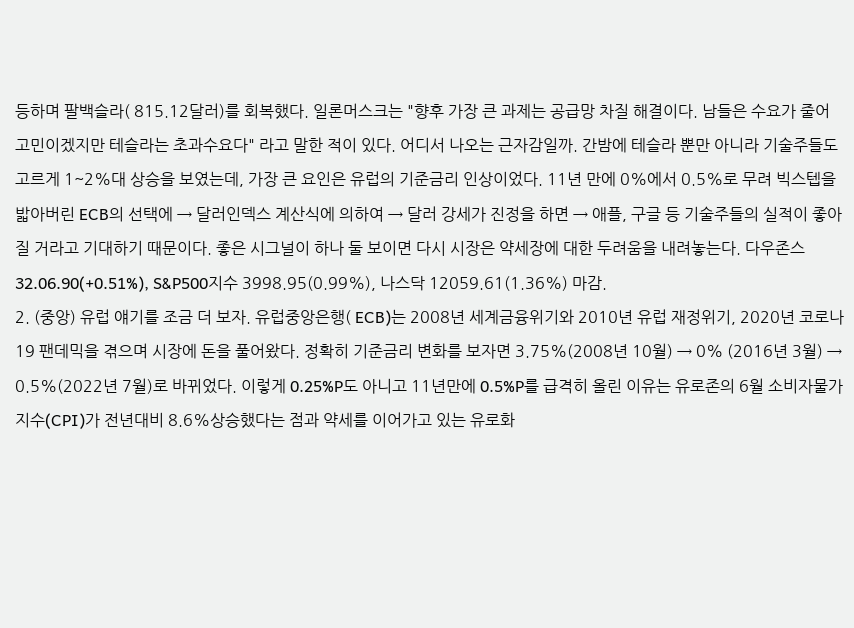등하며 팔백슬라( 815.12달러)를 회복했다. 일론머스크는 "향후 가장 큰 과제는 공급망 차질 해결이다. 남들은 수요가 줄어 고민이겠지만 테슬라는 초과수요다" 라고 말한 적이 있다. 어디서 나오는 근자감일까. 간밤에 테슬라 뿐만 아니라 기술주들도 고르게 1~2%대 상승을 보였는데, 가장 큰 요인은 유럽의 기준금리 인상이었다. 11년 만에 0%에서 0.5%로 무려 빅스텝을 밟아버린 ECB의 선택에 → 달러인덱스 계산식에 의하여 → 달러 강세가 진정을 하면 → 애플, 구글 등 기술주들의 실적이 좋아질 거라고 기대하기 때문이다. 좋은 시그널이 하나 둘 보이면 다시 시장은 약세장에 대한 두려움을 내려놓는다. 다우존스 32.06.90(+0.51%), S&P500지수 3998.95(0.99%), 나스닥 12059.61(1.36%) 마감.
2. (중앙) 유럽 얘기를 조금 더 보자. 유럽중앙은행( ECB)는 2008년 세계금융위기와 2010년 유럽 재정위기, 2020년 코로나19 팬데믹을 겪으며 시장에 돈을 풀어왔다. 정확히 기준금리 변화를 보자면 3.75%(2008년 10월) → 0% (2016년 3월) → 0.5%(2022년 7월)로 바뀌었다. 이렇게 0.25%P도 아니고 11년만에 0.5%P를 급격히 올린 이유는 유로존의 6월 소비자물가지수(CPI)가 전년대비 8.6%상승했다는 점과 약세를 이어가고 있는 유로화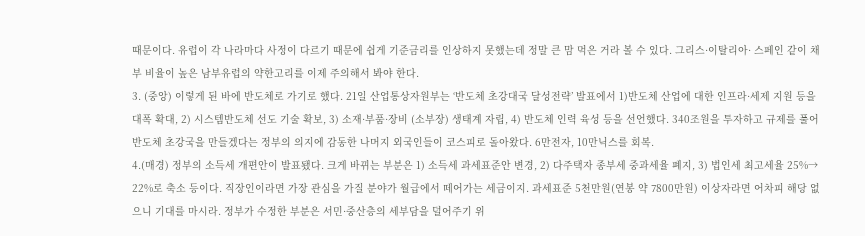때문이다. 유럽이 각 나라마다 사정이 다르기 때문에 쉽게 기준금리를 인상하지 못했는데 정말 큰 맘 먹은 거라 볼 수 있다. 그리스·이탈리아· 스페인 같이 채부 비율이 높은 남부유럽의 약한고리를 이제 주의해서 봐야 한다.
3. (중앙) 이렇게 된 바에 반도체로 가기로 했다. 21일 산업통상자원부는 ‘반도체 초강대국 달성전략’ 발표에서 1)반도체 산업에 대한 인프라·세제 지원 등을 대폭 확대, 2) 시스템반도체 선도 기술 확보, 3) 소재·부품·장비 (소부장) 생태계 자립, 4) 반도체 인력 육성 등을 선언했다. 340조원을 투자하고 규제를 풀어 반도체 초강국을 만들겠다는 정부의 의지에 감동한 나머지 외국인들이 코스피로 돌아왔다. 6만전자, 10만닉스를 회복.
4.(매경) 정부의 소득세 개편안이 발표됐다. 크게 바뀌는 부분은 1) 소득세 과세표준안 변경, 2) 다주택자 종부세 중과세율 폐지, 3) 법인세 최고세율 25%→ 22%로 축소 등이다. 직장인이라면 가장 관심을 가질 분야가 월급에서 떼어가는 세금이지. 과세표준 5천만원(연봉 약 7800만원) 이상자라면 어차피 해당 없으니 기대를 마시라. 정부가 수정한 부분은 서민·중산층의 세부담을 덜어주기 위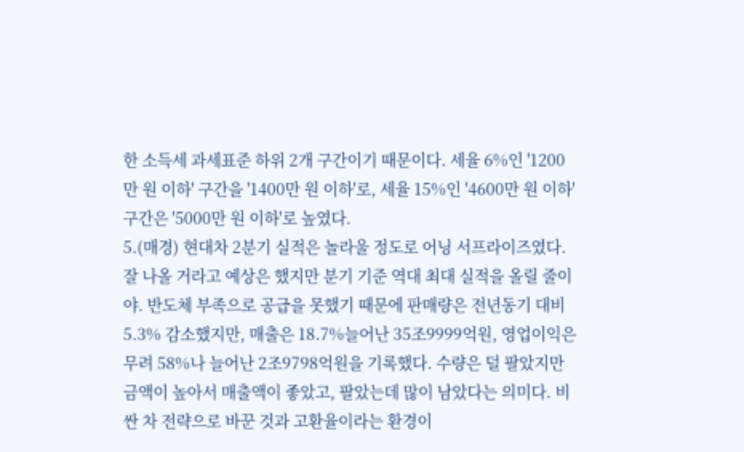한 소득세 과세표준 하위 2개 구간이기 때문이다. 세율 6%인 '1200만 원 이하' 구간을 '1400만 원 이하'로, 세율 15%인 '4600만 원 이하' 구간은 '5000만 원 이하'로 높였다.
5.(매경) 현대차 2분기 실적은 놀라울 정도로 어닝 서프라이즈였다. 잘 나올 거라고 예상은 했지만 분기 기준 역대 최대 실적을 올릴 줄이야. 반도체 부족으로 공급을 못했기 때문에 판매량은 전년동기 대비 5.3% 감소했지만, 매출은 18.7%늘어난 35조9999억원, 영업이익은 무려 58%나 늘어난 2조9798억원을 기록했다. 수량은 덜 팔았지만 금액이 높아서 매출액이 좋았고, 팔았는데 많이 남았다는 의미다. 비싼 차 전략으로 바꾼 것과 고환율이라는 환경이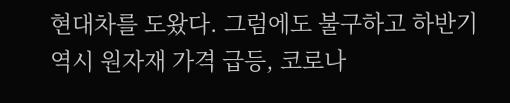현대차를 도왔다. 그럼에도 불구하고 하반기 역시 원자재 가격 급등, 코로나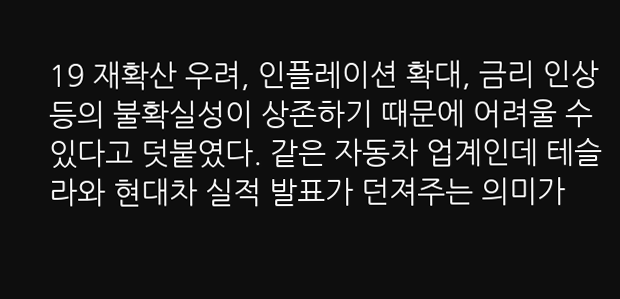19 재확산 우려, 인플레이션 확대, 금리 인상 등의 불확실성이 상존하기 때문에 어려울 수 있다고 덧붙였다. 같은 자동차 업계인데 테슬라와 현대차 실적 발표가 던져주는 의미가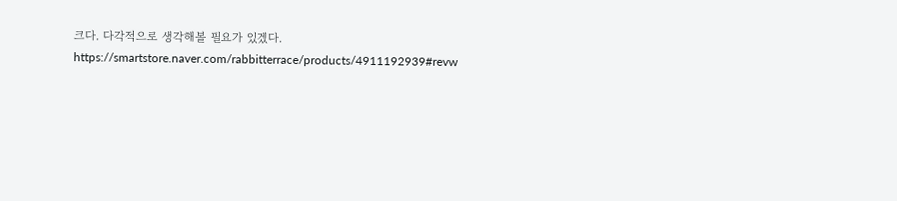크다. 다각적으로 생각해볼 필요가 있겠다.
https://smartstore.naver.com/rabbitterrace/products/4911192939#revw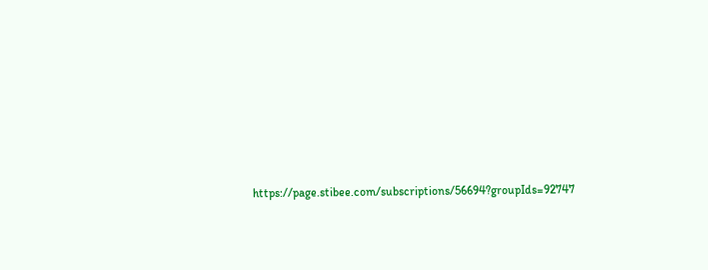https://page.stibee.com/subscriptions/56694?groupIds=92747